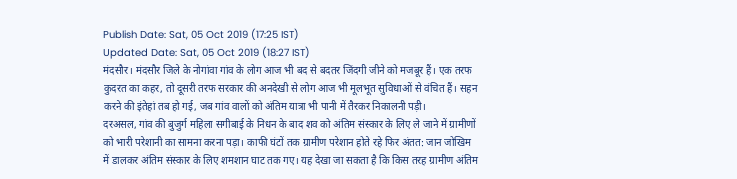Publish Date: Sat, 05 Oct 2019 (17:25 IST)
Updated Date: Sat, 05 Oct 2019 (18:27 IST)
मंदसौर। मंदसौर जिले के नोगांवा गांव के लोग आज भी बद से बदतर जिंदगी जीने को मजबूर हैं। एक तरफ कुदरत का कहर, तो दूसरी तरफ सरकार की अनदेखी से लोग आज भी मूलभूत सुविधाओं से वंचित हैं। सहन करने की इंतेहां तब हो गई, जब गांव वालों को अंतिम यात्रा भी पानी में तैरकर निकालनी पड़ी।
दरअसल, गांव की बुजुर्ग महिला सगीबाई के निधन के बाद शव को अंतिम संस्कार के लिए ले जाने में ग्रामीणों को भारी परेशानी का सामना करना पड़ा। काफी घंटों तक ग्रामीण परेशान होते रहे फिर अंतत: जान जोखिम में डालकर अंतिम संस्कार के लिए शमशान घाट तक गए। यह देखा जा सकता है कि किस तरह ग्रामीण अंतिम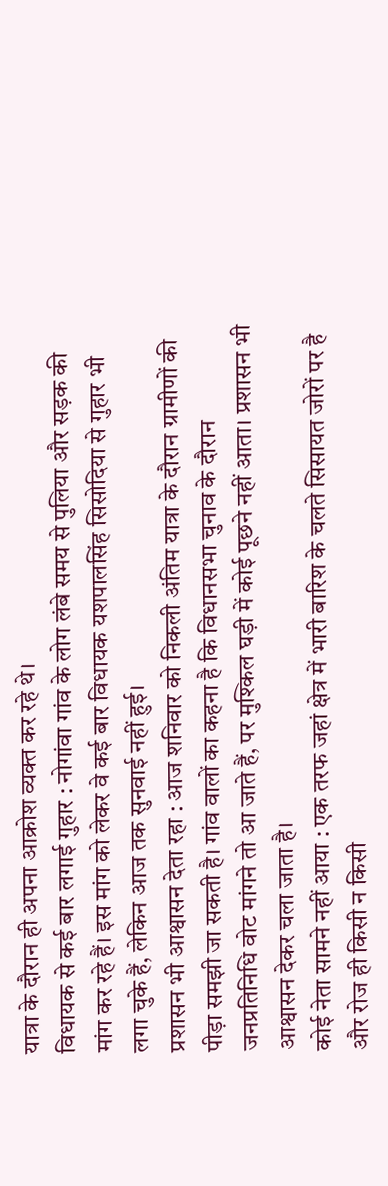यात्रा के दौरान ही अपना आक्रोश व्यक्त कर रहे थे।
विधायक से कई बार लगाई गुहार : नोगांवा गांव के लोग लंबे समय से पुलिया और सड़क की मांग कर रहे हैं। इस मांग को लेकर वे कई बार विधायक यशपालसिंह सिसोदिया से गुहार भी लगा चुके हैं, लेकिन आज तक सुनवाई नहीं हुई।
प्रशासन भी आश्वासन देता रहा : आज शनिवार को निकली अंतिम यात्रा के दौरान ग्रामीणों की पीड़ा समझी जा सकती है। गांव वालों का कहना है कि विधानसभा चुनाव के दौरान जनप्रतिनिधि वोट मांगने तो आ जाते हैं, पर मुश्किल घड़ी में कोई पूछने नहीं आता। प्रशासन भी आश्वासन देकर चला जाता है।
कोई नेता सामने नहीं आया : एक तरफ जहां क्षेत्र में भारी बारिश के चलते सिसायत जोरों पर है और रोज ही किसी न किसी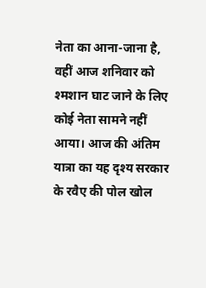नेता का आना-जाना है, वहीं आज शनिवार को श्मशान घाट जाने के लिए कोई नेता सामने नहीं आया। आज की अंतिम यात्रा का यह दृश्य सरकार के रवैए की पोल खोल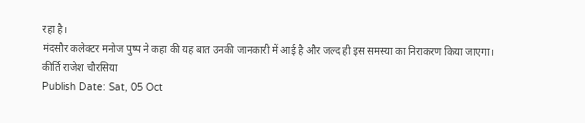रहा है।
मंदसौर कलेक्टर मनोज पुष्प ने कहा की यह बात उनकी जानकारी में आई है और जल्द ही इस समस्या का निराकरण किया जाएगा।
कीर्ति राजेश चौरसिया
Publish Date: Sat, 05 Oct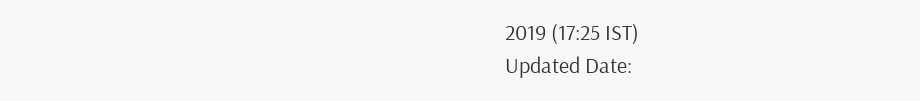2019 (17:25 IST)
Updated Date: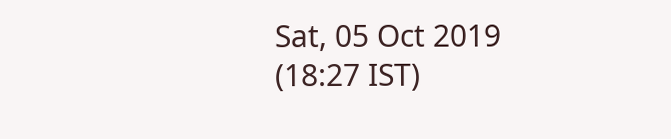Sat, 05 Oct 2019 (18:27 IST)